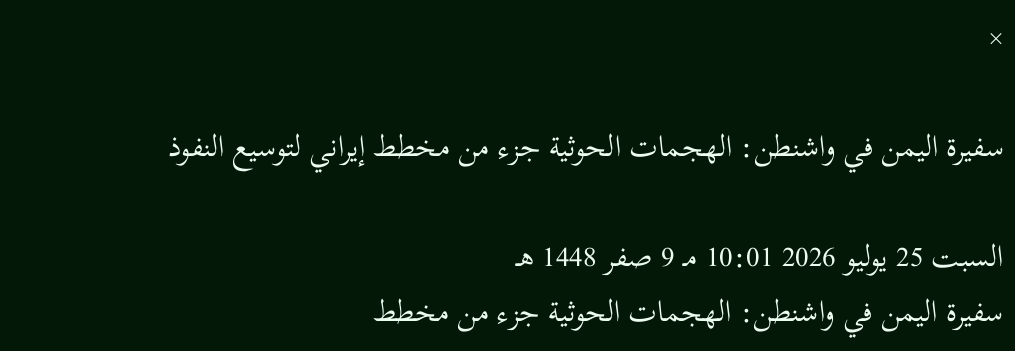×

سفيرة اليمن في واشنطن: الهجمات الحوثية جزء من مخطط إيراني لتوسيع النفوذ

السبت 25 يوليو 2026 10:01 مـ 9 صفر 1448 هـ
سفيرة اليمن في واشنطن: الهجمات الحوثية جزء من مخطط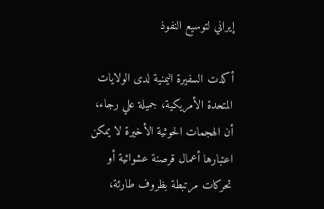إيراني لتوسيع النفوذ

أكدت السفيرة اليمنية لدى الولايات المتحدة الأمريكية، جميلة علي رجاء، أن الهجمات الحوثية الأخيرة لا يمكن اعتبارها أعمال قرصنة عشوائية أو تحركات مرتبطة بظروف طارئة،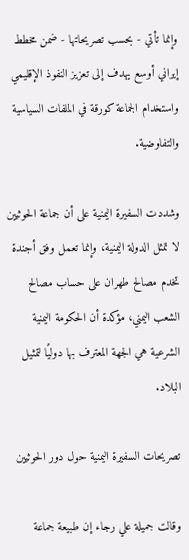وإنما تأتي - بحسب تصريحاتها - ضمن مخطط إيراني أوسع يهدف إلى تعزيز النفوذ الإقليمي واستخدام الجماعة كورقة في الملفات السياسية والتفاوضية.

وشددت السفيرة اليمنية على أن جماعة الحوثيين لا تمثل الدولة اليمنية، وإنما تعمل وفق أجندة تخدم مصالح طهران على حساب مصالح الشعب اليمني، مؤكدة أن الحكومة اليمنية الشرعية هي الجهة المعترف بها دوليًا لتمثيل البلاد.

تصريحات السفيرة اليمنية حول دور الحوثيين

وقالت جميلة علي رجاء إن طبيعة جماعة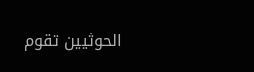الحوثيين تقوم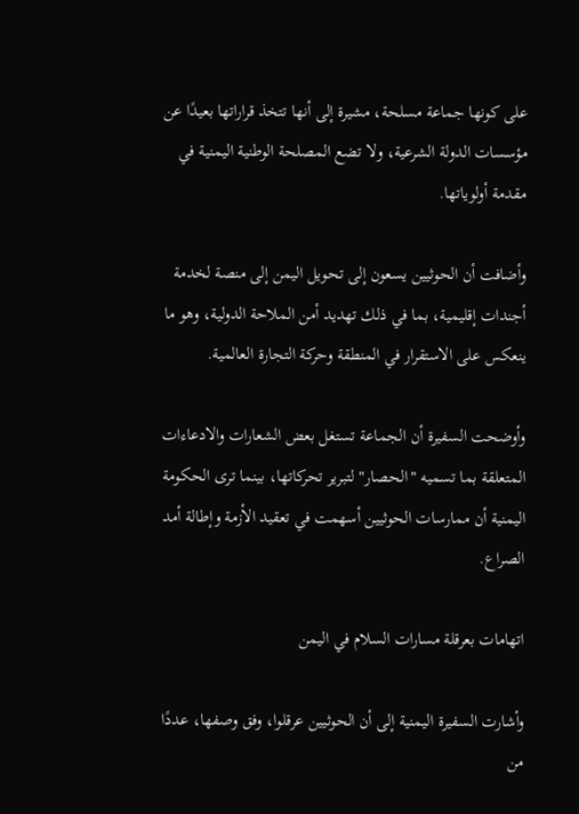على كونها جماعة مسلحة، مشيرة إلى أنها تتخذ قراراتها بعيدًا عن مؤسسات الدولة الشرعية، ولا تضع المصلحة الوطنية اليمنية في مقدمة أولوياتها.

وأضافت أن الحوثيين يسعون إلى تحويل اليمن إلى منصة لخدمة أجندات إقليمية، بما في ذلك تهديد أمن الملاحة الدولية، وهو ما ينعكس على الاستقرار في المنطقة وحركة التجارة العالمية.

وأوضحت السفيرة أن الجماعة تستغل بعض الشعارات والادعاءات المتعلقة بما تسميه "الحصار" لتبرير تحركاتها، بينما ترى الحكومة اليمنية أن ممارسات الحوثيين أسهمت في تعقيد الأزمة وإطالة أمد الصراع.

اتهامات بعرقلة مسارات السلام في اليمن

وأشارت السفيرة اليمنية إلى أن الحوثيين عرقلوا، وفق وصفها، عددًا من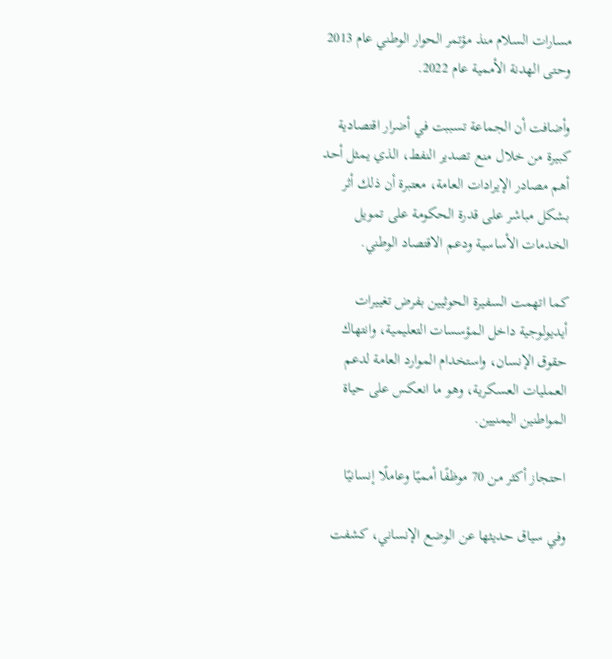مسارات السلام منذ مؤتمر الحوار الوطني عام 2013 وحتى الهدنة الأممية عام 2022.

وأضافت أن الجماعة تسببت في أضرار اقتصادية كبيرة من خلال منع تصدير النفط، الذي يمثل أحد أهم مصادر الإيرادات العامة، معتبرة أن ذلك أثر بشكل مباشر على قدرة الحكومة على تمويل الخدمات الأساسية ودعم الاقتصاد الوطني.

كما اتهمت السفيرة الحوثيين بفرض تغييرات أيديولوجية داخل المؤسسات التعليمية، وانتهاك حقوق الإنسان، واستخدام الموارد العامة لدعم العمليات العسكرية، وهو ما انعكس على حياة المواطنين اليمنيين.

احتجاز أكثر من 70 موظفًا أمميًا وعاملًا إنسانيًا

وفي سياق حديثها عن الوضع الإنساني، كشفت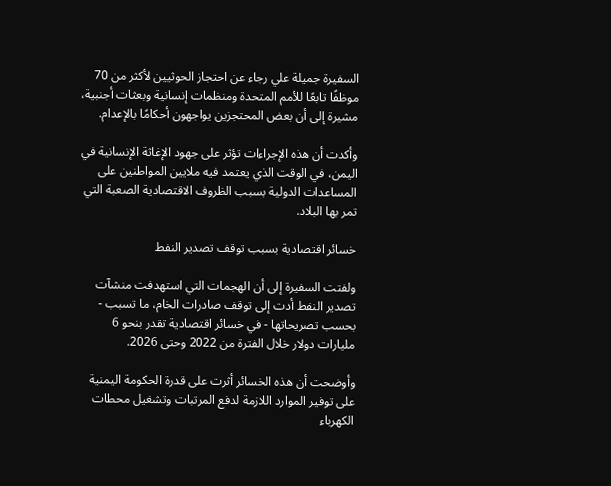السفيرة جميلة علي رجاء عن احتجاز الحوثيين لأكثر من 70 موظفًا تابعًا للأمم المتحدة ومنظمات إنسانية وبعثات أجنبية، مشيرة إلى أن بعض المحتجزين يواجهون أحكامًا بالإعدام.

وأكدت أن هذه الإجراءات تؤثر على جهود الإغاثة الإنسانية في اليمن، في الوقت الذي يعتمد فيه ملايين المواطنين على المساعدات الدولية بسبب الظروف الاقتصادية الصعبة التي تمر بها البلاد.

خسائر اقتصادية بسبب توقف تصدير النفط

ولفتت السفيرة إلى أن الهجمات التي استهدفت منشآت تصدير النفط أدت إلى توقف صادرات الخام، ما تسبب - بحسب تصريحاتها - في خسائر اقتصادية تقدر بنحو 6 مليارات دولار خلال الفترة من 2022 وحتى 2026.

وأوضحت أن هذه الخسائر أثرت على قدرة الحكومة اليمنية على توفير الموارد اللازمة لدفع المرتبات وتشغيل محطات الكهرباء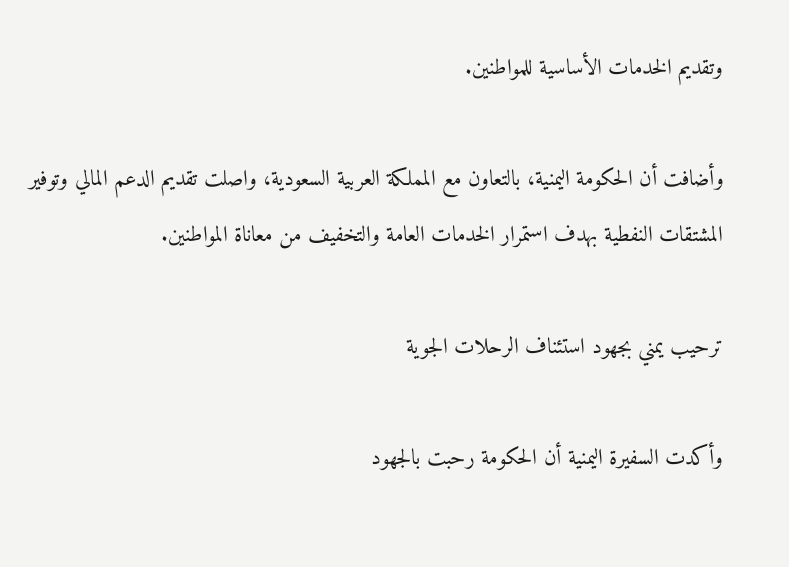وتقديم الخدمات الأساسية للمواطنين.

وأضافت أن الحكومة اليمنية، بالتعاون مع المملكة العربية السعودية، واصلت تقديم الدعم المالي وتوفير المشتقات النفطية بهدف استمرار الخدمات العامة والتخفيف من معاناة المواطنين.

ترحيب يمني بجهود استئناف الرحلات الجوية

وأكدت السفيرة اليمنية أن الحكومة رحبت بالجهود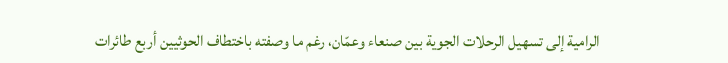الرامية إلى تسهيل الرحلات الجوية بين صنعاء وعمّان، رغم ما وصفته باختطاف الحوثيين أربع طائرات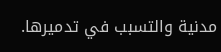مدنية والتسبب في تدميرها.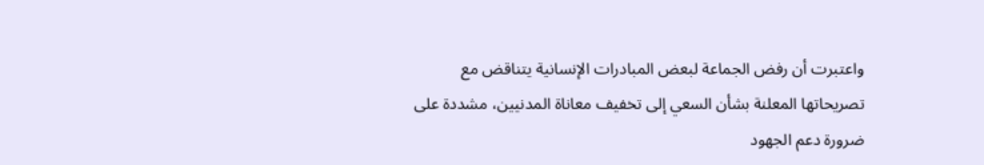واعتبرت أن رفض الجماعة لبعض المبادرات الإنسانية يتناقض مع تصريحاتها المعلنة بشأن السعي إلى تخفيف معاناة المدنيين، مشددة على ضرورة دعم الجهود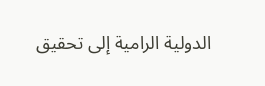الدولية الرامية إلى تحقيق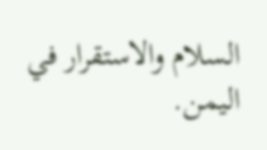السلام والاستقرار في اليمن.